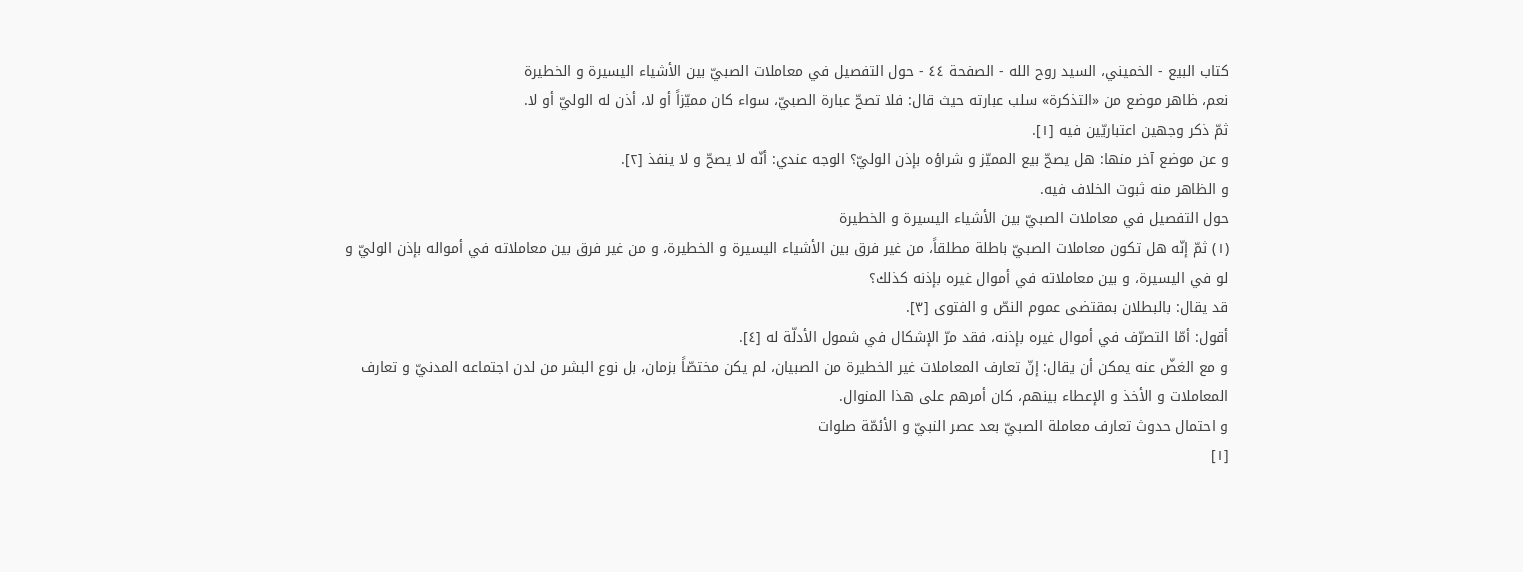كتاب البيع - الخميني، السيد روح الله - الصفحة ٤٤ - حول التفصيل في معاملات الصبيّ بين الأشياء اليسيرة و الخطيرة
نعم، ظاهر موضع من «التذكرة» سلب عبارته حيث قال: فلا تصحّ عبارة الصبيّ، سواء كان مميّزاً أو لا، أذن له الوليّ أو لا.
ثمّ ذكر وجهين اعتباريّين فيه [١].
و عن موضع آخر منها: هل يصحّ بيع المميّز و شراؤه بإذن الوليّ؟ الوجه عندي: أنّه لا يصحّ و لا ينفذ [٢].
و الظاهر منه ثبوت الخلاف فيه.
حول التفصيل في معاملات الصبيّ بين الأشياء اليسيرة و الخطيرة
(١) ثمّ إنّه هل تكون معاملات الصبيّ باطلة مطلقاً، من غير فرق بين الأشياء اليسيرة و الخطيرة، و من غير فرق بين معاملاته في أمواله بإذن الوليّ و لو في اليسيرة، و بين معاملاته في أموال غيره بإذنه كذلك؟
قد يقال: بالبطلان بمقتضى عموم النصّ و الفتوى [٣].
أقول: أمّا التصرّف في أموال غيره بإذنه، فقد مرّ الإشكال في شمول الأدلّة له [٤].
و مع الغضّ عنه يمكن أن يقال: إنّ تعارف المعاملات غير الخطيرة من الصبيان، لم يكن مختصّاً بزمان، بل نوع البشر من لدن اجتماعه المدنيّ و تعارف المعاملات و الأخذ و الإعطاء بينهم، كان أمرهم على هذا المنوال.
و احتمال حدوث تعارف معاملة الصبيّ بعد عصر النبيّ و الأئمّة صلوات
[١]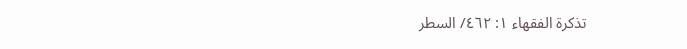تذكرة الفقهاء ١: ٤٦٢/ السطر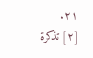٢١.
[٢] تذكرة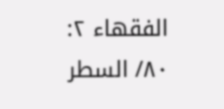الفقهاء ٢: ٨٠/ السطر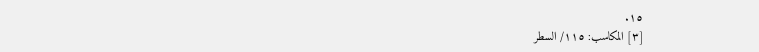١٥.
[٣] المكاسب: ١١٥/ السطر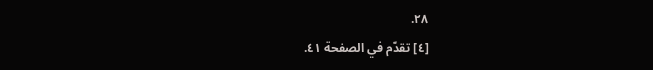٢٨.
[٤] تقدّم في الصفحة ٤١.